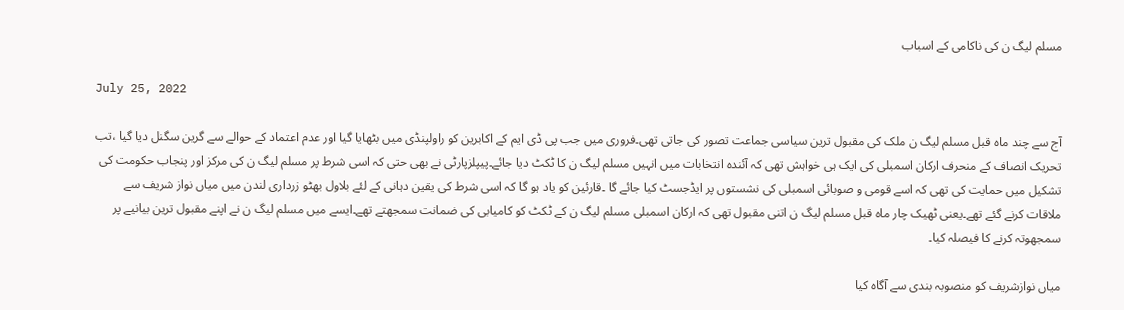مسلم لیگ ن کی ناکامی کے اسباب

July 25, 2022

آج سے چند ماہ قبل مسلم لیگ ن ملک کی مقبول ترین سیاسی جماعت تصور کی جاتی تھی۔فروری میں جب پی ڈی ایم کے اکابرین کو راولپنڈی میں بٹھایا گیا اور عدم اعتماد کے حوالے سے گرین سگنل دیا گیا ،تب تحریک انصاف کے منحرف ارکان اسمبلی کی ایک ہی خواہش تھی کہ آئندہ انتخابات میں انہیں مسلم لیگ ن کا ٹکٹ دیا جائے۔پیپلزپارٹی نے بھی حتی کہ اسی شرط پر مسلم لیگ ن کی مرکز اور پنجاب حکومت کی تشکیل میں حمایت کی تھی کہ اسے قومی و صوبائی اسمبلی کی نشستوں پر ایڈجسٹ کیا جائے گا ۔قارئین کو یاد ہو گا کہ اسی شرط کی یقین دہانی کے لئے بلاول بھٹو زرداری لندن میں میاں نواز شریف سے ملاقات کرنے گئے تھے۔یعنی ٹھیک چار ماہ قبل مسلم لیگ ن اتنی مقبول تھی کہ ارکان اسمبلی مسلم لیگ ن کے ٹکٹ کو کامیابی کی ضمانت سمجھتے تھے۔ایسے میں مسلم لیگ ن نے اپنے مقبول ترین بیانیے پر سمجھوتہ کرنے کا فیصلہ کیا۔

میاں نوازشریف کو منصوبہ بندی سے آگاہ کیا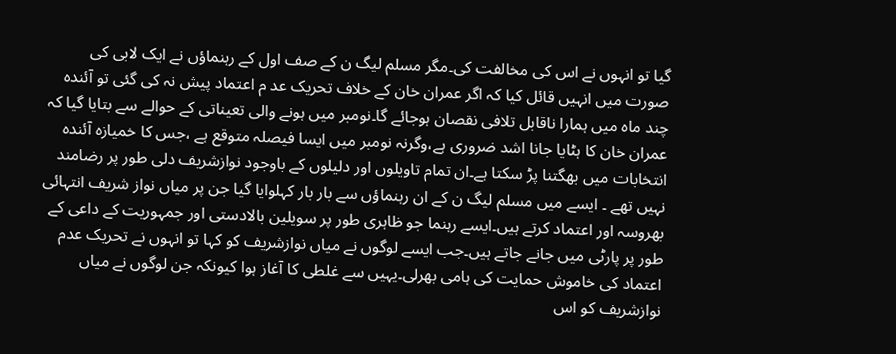گیا تو انہوں نے اس کی مخالفت کی۔مگر مسلم لیگ ن کے صف اول کے رہنماؤں نے ایک لابی کی صورت میں انہیں قائل کیا کہ اگر عمران خان کے خلاف تحریک عد م اعتماد پیش نہ کی گئی تو آئندہ چند ماہ میں ہمارا ناقابل تلافی نقصان ہوجائے گا۔نومبر میں ہونے والی تعیناتی کے حوالے سے بتایا گیا کہ عمران خان کا ہٹایا جانا اشد ضروری ہے،وگرنہ نومبر میں ایسا فیصلہ متوقع ہے ،جس کا خمیازہ آئندہ انتخابات میں بھگتنا پڑ سکتا ہے۔ان تمام تاویلوں اور دلیلوں کے باوجود نوازشریف دلی طور پر رضامند نہیں تھے ۔ ایسے میں مسلم لیگ ن کے ان رہنماؤں سے بار بار کہلوایا گیا جن پر میاں نواز شریف انتہائی بھروسہ اور اعتماد کرتے ہیں۔ایسے رہنما جو ظاہری طور پر سویلین بالادستی اور جمہوریت کے داعی کے طور پر پارٹی میں جانے جاتے ہیں۔جب ایسے لوگوں نے میاں نوازشریف کو کہا تو انہوں نے تحریک عدم اعتماد کی خاموش حمایت کی ہامی بھرلی۔یہیں سے غلطی کا آغاز ہوا کیونکہ جن لوگوں نے میاں نوازشریف کو اس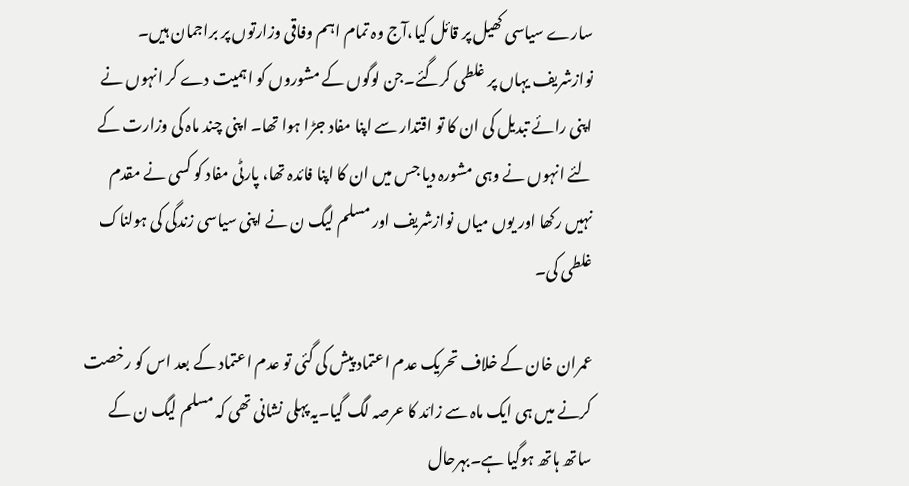سارے سیاسی کھیل پر قائل کیا،آج وہ تمام اہم وفاقی وزارتوں پر براجمان ہیں۔ نوازشریف یہاں پر غلطی کرگئے۔جن لوگوں کے مشوروں کو اہمیت دے کر انہوں نے اپنی رائے تبدیل کی ان کا تو اقتدار سے اپنا مفاد جڑا ہوا تھا۔ اپنی چند ماہ کی وزارت کے لئے انہوں نے وہی مشورہ دیا جس میں ان کا اپنا فائدہ تھا، پارٹی مفاد کو کسی نے مقدم نہیں رکھا اور یوں میاں نوازشریف اور مسلم لیگ ن نے اپنی سیاسی زندگی کی ہولناک غلطی کی۔

عمران خان کے خلاف تحریک عدم اعتماد پیش کی گئی تو عدم اعتماد کے بعد اس کو رخصت کرنے میں ہی ایک ماہ سے زائد کا عرصہ لگ گیا۔یہ پہلی نشانی تھی کہ مسلم لیگ ن کے ساتھ ہاتھ ہوگیا ہے۔بہرحال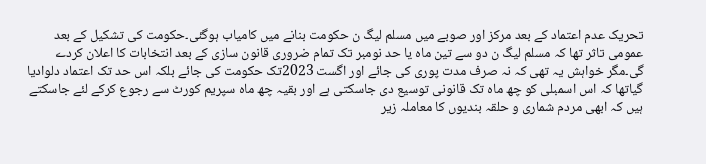تحریک عدم اعتماد کے بعد مرکز اور صوبے میں مسلم لیگ ن حکومت بنانے میں کامیاب ہوگئی۔حکومت کی تشکیل کے بعد عمومی تاثر تھا کہ مسلم لیگ ن دو سے تین ماہ یا حد نومبر تک تمام ضروری قانون سازی کے بعد انتخابات کا اعلان کردے گی۔مگر خواہش یہ تھی کہ نہ صرف مدت پوری کی جائے اور اگست 2023تک حکومت کی جائے بلکہ اس حد تک اعتماد دلوادیا گیاتھا کہ اس اسمبلی کو چھ ماہ تک قانونی توسیع دی جاسکتی ہے اور بقیہ چھ ماہ سپریم کورٹ سے رجوع کرکے لئے جاسکتے ہیں کہ ابھی مردم شماری و حلقہ بندیوں کا معاملہ زیر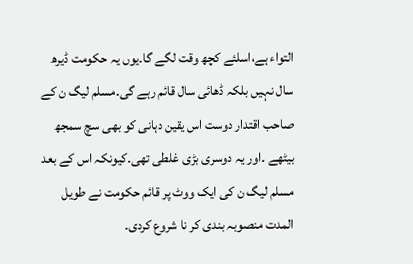التواء ہے،اسلئے کچھ وقت لگے گا۔یوں یہ حکومت ڈیرھ سال نہیں بلکہ ڈھائی سال قائم رہے گی۔مسلم لیگ ن کے صاحب اقتدار دوست اس یقین دہانی کو بھی سچ سمجھ بیٹھے ۔اور یہ دوسری بڑی غلطی تھی۔کیونکہ اس کے بعد مسلم لیگ ن کی ایک ووٹ پر قائم حکومت نے طویل المدت منصوبہ بندی کر نا شروع کردی۔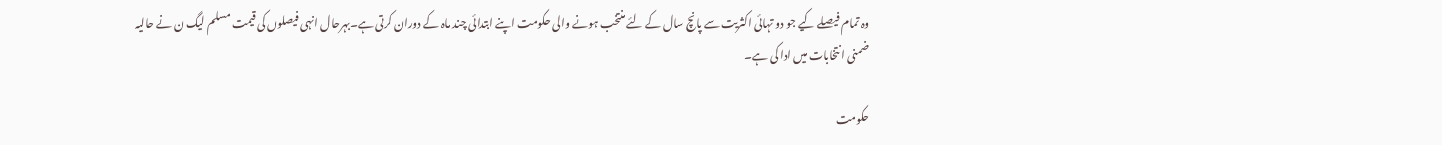وہ تمام فیصلے کیے جو دو تہائی اکثریت سے پانچ سال کے لئے منتخب ہونے والی حکومت اپنے ابتدائی چند ماہ کے دوران کرتی ہے۔بہرحال انہی فیصلوں کی قیمت مسلم لیگ ن نے حالیہ ضمنی انتخابات میں ادا کی ہے۔

حکومت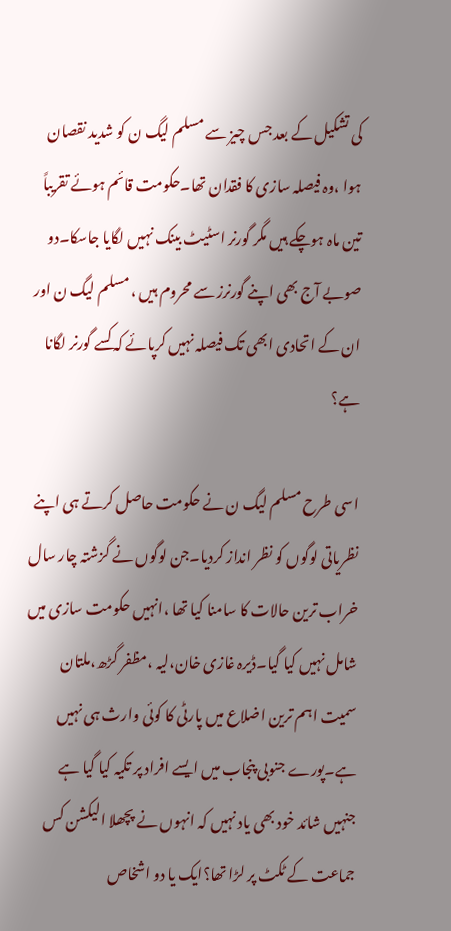کی تشکیل کے بعد جس چیز سے مسلم لیگ ن کو شدید نقصان ہوا ،وہ فیصلہ سازی کا فقدان تھا۔حکومت قائم ہوئے تقریباً تین ماہ ہوچکے ہیں مگر گورنر اسٹیٹ بینک نہیں لگایا جاسکا۔دو صوبے آج بھی اپنے گورنرز سے محروم ہیں ، مسلم لیگ ن اور ان کے اتحادی ابھی تک فیصلہ نہیں کرپائے کہ کسے گورنر لگانا ہے؟

اسی طرح مسلم لیگ ن نے حکومت حاصل کرتے ہی اپنے نظریاتی لوگوں کو نظر انداز کردیا۔جن لوگوں نے گزشتہ چار سال خراب ترین حالات کا سامنا کیا تھا ،انہیں حکومت سازی میں شامل نہیں کیا گیا۔ڈیرہ غازی خان،لیہ ،مظفر گڑھ،ملتان سمیت اہم ترین اضلاع میں پارٹی کا کوئی وارث ہی نہیں ہے۔پورے جنوبی پنجاب میں ایسے افراد پر تکیہ کیا گیا ہے جنہیں شائد خود بھی یاد نہیں کہ انہوں نے پچھلا الیکشن کس جماعت کے ٹکٹ پر لڑا تھا؟ایک یا دو اشخاص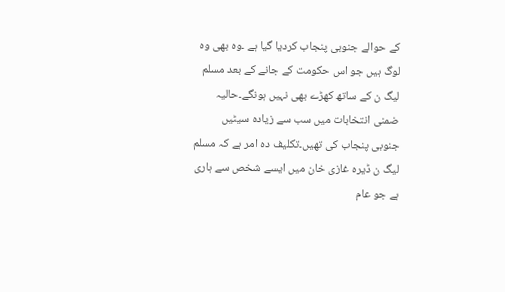کے حوالے جنوبی پنجاب کردیا گیا ہے ۔وہ بھی وہ لوگ ہیں جو اس حکومت کے جانے کے بعد مسلم لیگ ن کے ساتھ کھڑے بھی نہیں ہونگے۔حالیہ ضمنی انتخابات میں سب سے زیادہ سیٹیں جنوبی پنجاب کی تھیں۔تکلیف دہ امر ہے کہ مسلم لیگ ن ڈیرہ غازی خان میں ایسے شخص سے ہاری ہے جو عام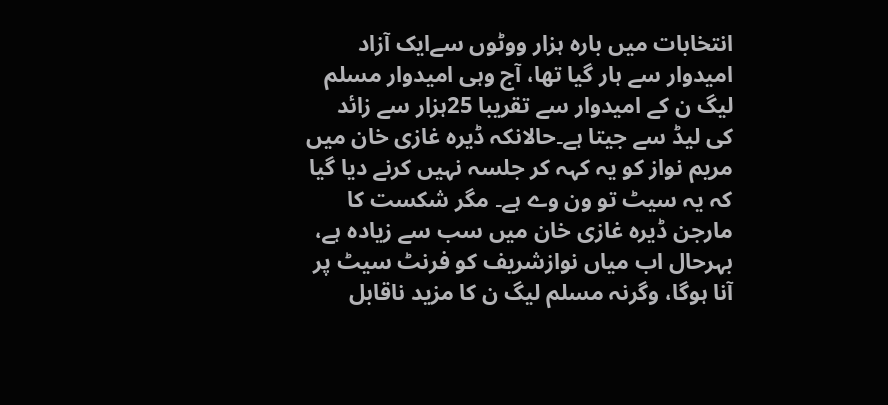انتخابات میں بارہ ہزار ووٹوں سےایک آزاد امیدوار سے ہار گیا تھا، آج وہی امیدوار مسلم لیگ ن کے امیدوار سے تقریبا 25ہزار سے زائد کی لیڈ سے جیتا ہے۔حالانکہ ڈیرہ غازی خان میں مریم نواز کو یہ کہہ کر جلسہ نہیں کرنے دیا گیا کہ یہ سیٹ تو ون وے ہے۔ مگر شکست کا مارجن ڈیرہ غازی خان میں سب سے زیادہ ہے، بہرحال اب میاں نوازشریف کو فرنٹ سیٹ پر آنا ہوگا، وگرنہ مسلم لیگ ن کا مزید ناقابل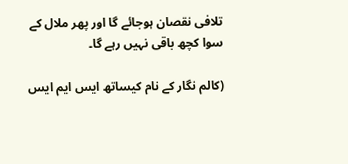تلافی نقصان ہوجائے گا اور پھر ملال کے سوا کچھ باقی نہیں رہے گا۔

(کالم نگار کے نام کیساتھ ایس ایم ایس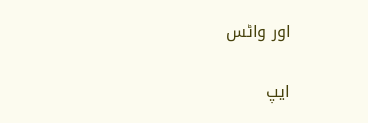اور واٹس

ایپ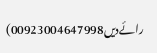رائےدیں00923004647998)